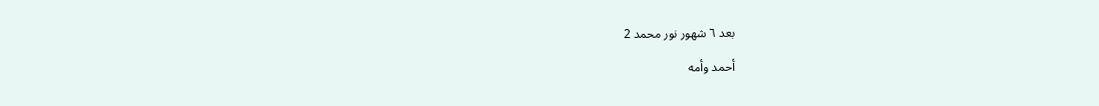بعد ٦ شهور نور محمد 2

أحمد وأمه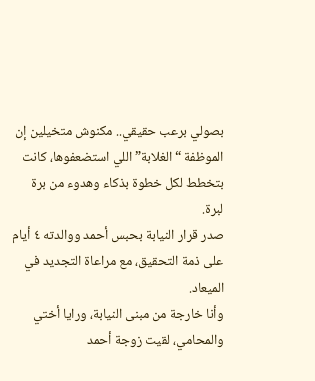بصولي برعب حقيقي.. مكنوش متخيلين إن الموظفة “الغلابة” اللي استضعفوها، كانت بتخطط لكل خطوة بذكاء وهدوء من برة لبرة.
صدر قرار النيابة بحبس أحمد ووالدته ٤ أيام على ذمة التحقيق، مع مراعاة التجديد في الميعاد.
وأنا خارجة من مبنى النيابة، ورايا أختي والمحامي، لقيت زوجة أحمد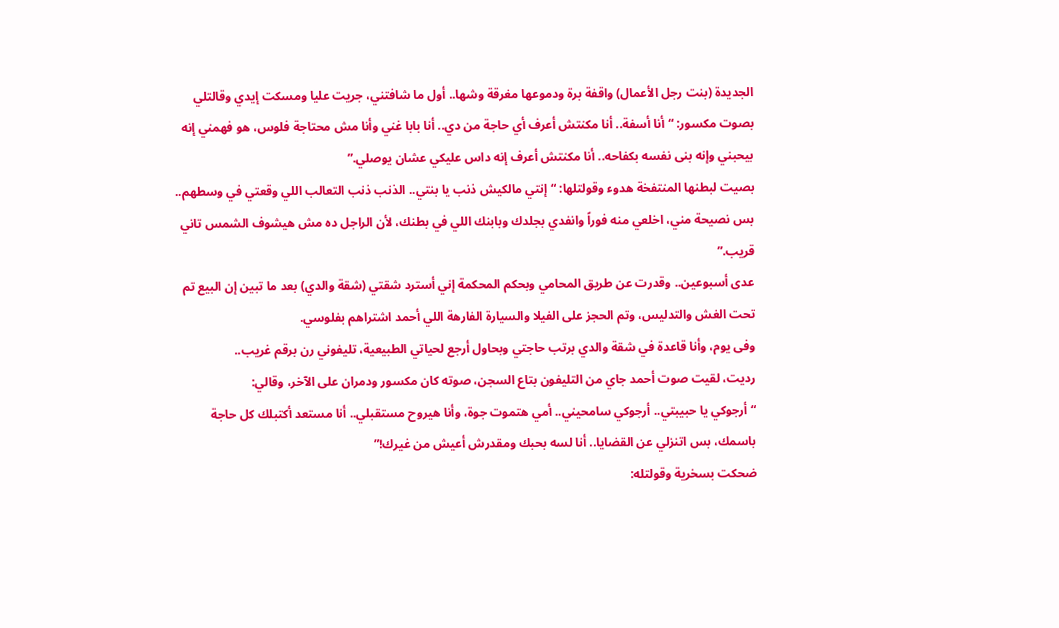الجديدة (بنت رجل الأعمال) واقفة برة ودموعها مغرقة وشها.. أول ما شافتني، جريت عليا ومسكت إيدي وقالتلي بصوت مكسور: “أنا أسفة.. أنا مكنتش أعرف أي حاجة من دي.. أنا بابا غني وأنا مش محتاجة فلوس، هو فهمني إنه بيحبني وإنه بنى نفسه بكفاحه.. أنا مكنتش أعرف إنه داس عليكي عشان يوصلي.”
بصيت لبطنها المنتفخة هدوء وقولتلها: “إنتي مالكيش ذنب يا بنتي.. الذنب ذنب التعالب اللي وقعتي في وسطهم.. بس نصيحة مني، اخلعي منه فوراً وانفدي بجلدك وبابنك اللي في بطنك، لأن الراجل ده مش هيشوف الشمس تاني قريب.”
عدى أسبوعين.. وقدرت عن طريق المحامي وبحكم المحكمة إني أسترد شقتي (شقة والدي) بعد ما تبين إن البيع تم تحت الغش والتدليس، وتم الحجز على الفيلا والسيارة الفارهة اللي أحمد اشتراهم بفلوسي.
وفى يوم، وأنا قاعدة في شقة والدي برتب حاجتي وبحاول أرجع لحياتي الطبيعية، تليفوني رن برقم غريب..
رديت، لقيت صوت أحمد جاي من التليفون بتاع السجن، صوته كان مكسور ودمران على الآخر، وقالي:
“أرجوكي يا حبيبتي.. أرجوكي سامحيني.. أمي هتموت جوة، وأنا هيروح مستقبلي.. أنا مستعد أكتبلك كل حاجة باسمك، بس اتنزلي عن القضايا.. أنا لسه بحبك ومقدرش أعيش من غيرك!”
ضحكت بسخرية وقولتله: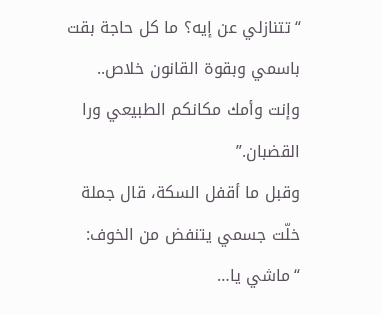“تتنازلي عن إيه؟ ما كل حاجة بقت باسمي وبقوة القانون خلاص.. وإنت وأمك مكانكم الطبيعي ورا القضبان.”
وقبل ما أقفل السكة، قال جملة خلّت جسمي يتنفض من الخوف:
“ماشي يا…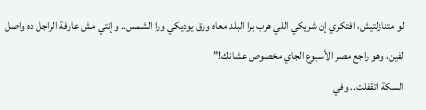لو متنازلتيش، افتكري إن شريكي اللي هرب برا البلد معاه ورق يوديكي ورا الشمس.. وإنتي مش عارفة الراجل ده واصل لفين، وهو راجع مصر الأسبوع الجاي مخصوص عشانك!”
السكة اتقفلت.. وفي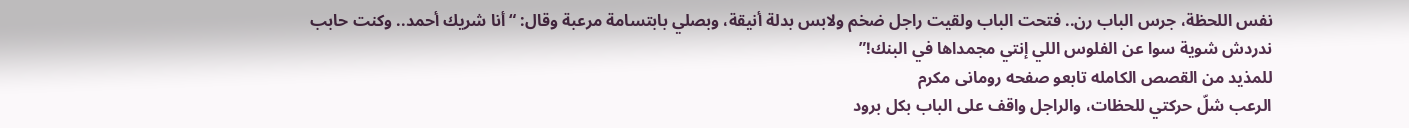نفس اللحظة، جرس الباب رن.. فتحت الباب ولقيت راجل ضخم ولابس بدلة أنيقة، وبصلي بابتسامة مرعبة وقال: “أنا شريك أحمد.. وكنت حابب ندردش شوية سوا عن الفلوس اللي إنتي مجمداها في البنك!”
للمذيد من القصص الكامله تابعو صفحه رومانى مكرم
الرعب شلّ حركتي للحظات، والراجل واقف على الباب بكل برود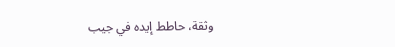وثقة، حاطط إيده في جيب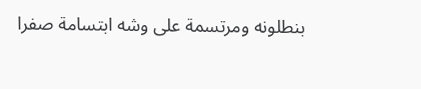بنطلونه ومرتسمة على وشه ابتسامة صفرا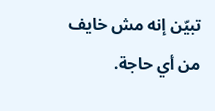تبيّن إنه مش خايف من أي حاجة.